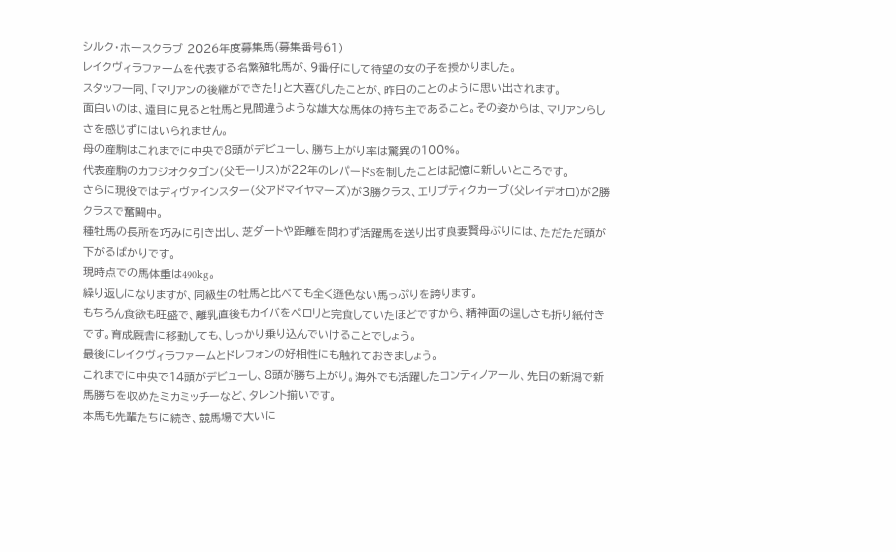シルク・ホースクラブ 2026年度募集馬(募集番号61)
レイクヴィラファームを代表する名繁殖牝馬が、9番仔にして待望の女の子を授かりました。
スタッフ一同、「マリアンの後継ができた!」と大喜びしたことが、昨日のことのように思い出されます。
面白いのは、遠目に見ると牡馬と見間違うような雄大な馬体の持ち主であること。その姿からは、マリアンらしさを感じずにはいられません。
母の産駒はこれまでに中央で8頭がデビューし、勝ち上がり率は驚異の100%。
代表産駒のカフジオクタゴン(父モーリス)が22年のレパードSを制したことは記憶に新しいところです。
さらに現役ではディヴァインスター(父アドマイヤマーズ)が3勝クラス、エリプティクカーブ(父レイデオロ)が2勝クラスで奮闘中。
種牡馬の長所を巧みに引き出し、芝ダートや距離を問わず活躍馬を送り出す良妻賢母ぶりには、ただただ頭が下がるばかりです。
現時点での馬体重は490kg。
繰り返しになりますが、同級生の牡馬と比べても全く遜色ない馬っぷりを誇ります。
もちろん食欲も旺盛で、離乳直後もカイバをペロリと完食していたほどですから、精神面の逞しさも折り紙付きです。育成厩舎に移動しても、しっかり乗り込んでいけることでしょう。
最後にレイクヴィラファームとドレフォンの好相性にも触れておきましょう。
これまでに中央で14頭がデビューし、8頭が勝ち上がり。海外でも活躍したコンティノアール、先日の新潟で新馬勝ちを収めたミカミッチーなど、タレント揃いです。
本馬も先輩たちに続き、競馬場で大いに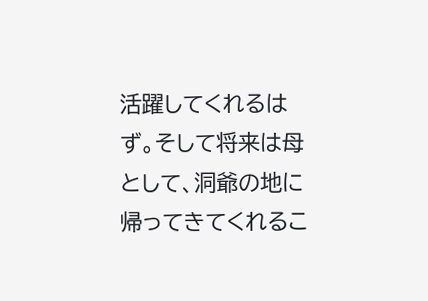活躍してくれるはず。そして将来は母として、洞爺の地に帰ってきてくれるこ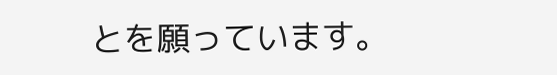とを願っています。